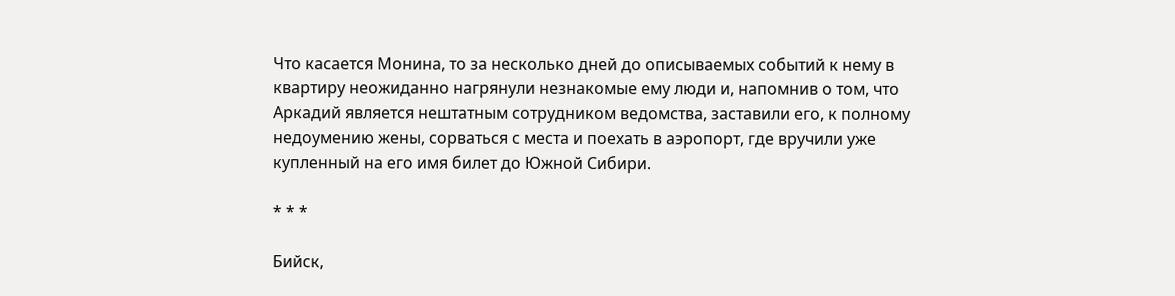Что касается Монина, то за несколько дней до описываемых событий к нему в квартиру неожиданно нагрянули незнакомые ему люди и, напомнив о том, что Аркадий является нештатным сотрудником ведомства, заставили его, к полному недоумению жены, сорваться с места и поехать в аэропорт, где вручили уже купленный на его имя билет до Южной Сибири.

* * *

Бийск,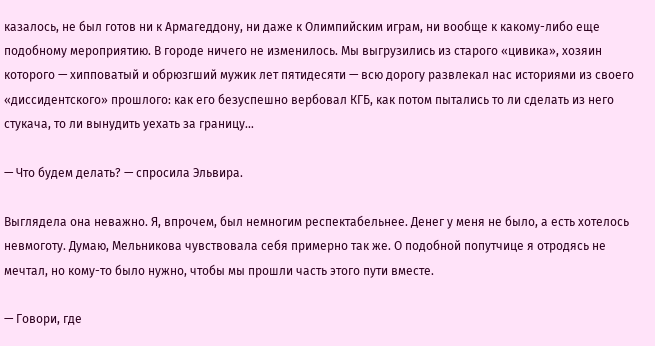казалось, не был готов ни к Армагеддону, ни даже к Олимпийским играм, ни вообще к какому-либо еще подобному мероприятию. В городе ничего не изменилось. Мы выгрузились из старого «цивика», хозяин которого — хипповатый и обрюзгший мужик лет пятидесяти — всю дорогу развлекал нас историями из своего «диссидентского» прошлого: как его безуспешно вербовал КГБ, как потом пытались то ли сделать из него стукача, то ли вынудить уехать за границу…

— Что будем делать? — спросила Эльвира.

Выглядела она неважно. Я, впрочем, был немногим респектабельнее. Денег у меня не было, а есть хотелось невмоготу. Думаю, Мельникова чувствовала себя примерно так же. О подобной попутчице я отродясь не мечтал, но кому-то было нужно, чтобы мы прошли часть этого пути вместе.

— Говори, где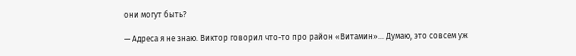они могут быть?

— Адреса я не знаю. Виктор говорил что-то про район «Витамин»… Думаю, это совсем уж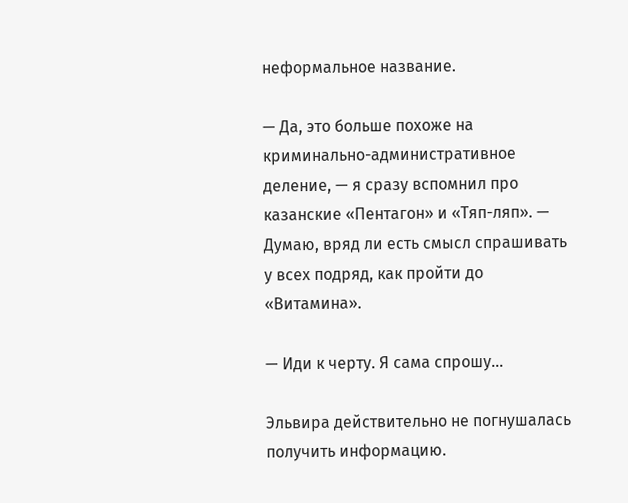неформальное название.

— Да, это больше похоже на криминально-административное деление, — я сразу вспомнил про казанские «Пентагон» и «Тяп-ляп». — Думаю, вряд ли есть смысл спрашивать у всех подряд, как пройти до «Витамина».

— Иди к черту. Я сама спрошу…

Эльвира действительно не погнушалась получить информацию.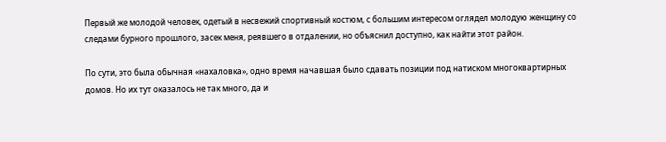Первый же молодой человек, одетый в несвежий спортивный костюм, с большим интересом оглядел молодую женщину со следами бурного прошлого, засек меня, реявшего в отдалении, но объяснил доступно, как найти этот район.

По сути, это была обычная «нахаловка», одно время начавшая было сдавать позиции под натиском многоквартирных домов. Но их тут оказалось не так много, да и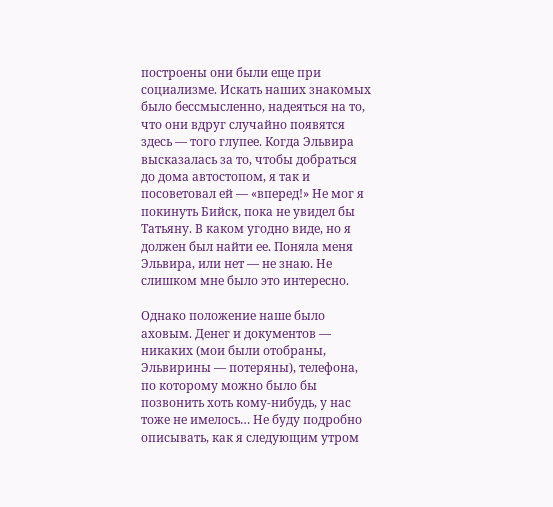построены они были еще при социализме. Искать наших знакомых было бессмысленно, надеяться на то, что они вдруг случайно появятся здесь — того глупее. Когда Эльвира высказалась за то, чтобы добраться до дома автостопом, я так и посоветовал ей — «вперед!» Не мог я покинуть Бийск, пока не увидел бы Татьяну. В каком угодно виде, но я должен был найти ее. Поняла меня Эльвира, или нет — не знаю. Не слишком мне было это интересно.

Однако положение наше было аховым. Денег и документов — никаких (мои были отобраны, Эльвирины — потеряны), телефона, по которому можно было бы позвонить хоть кому-нибудь, у нас тоже не имелось… Не буду подробно описывать, как я следующим утром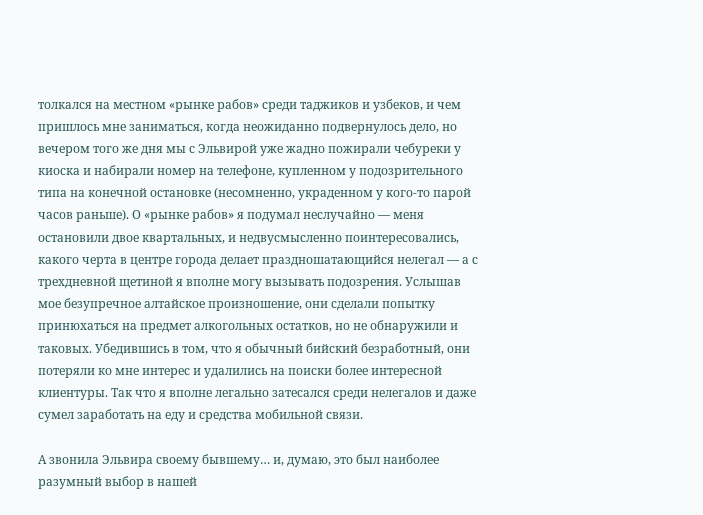толкался на местном «рынке рабов» среди таджиков и узбеков, и чем пришлось мне заниматься, когда неожиданно подвернулось дело, но вечером того же дня мы с Эльвирой уже жадно пожирали чебуреки у киоска и набирали номер на телефоне, купленном у подозрительного типа на конечной остановке (несомненно, украденном у кого-то парой часов раньше). О «рынке рабов» я подумал неслучайно — меня остановили двое квартальных, и недвусмысленно поинтересовались, какого черта в центре города делает праздношатающийся нелегал — а с трехдневной щетиной я вполне могу вызывать подозрения. Услышав мое безупречное алтайское произношение, они сделали попытку принюхаться на предмет алкогольных остатков, но не обнаружили и таковых. Убедившись в том, что я обычный бийский безработный, они потеряли ко мне интерес и удалились на поиски более интересной клиентуры. Так что я вполне легально затесался среди нелегалов и даже сумел заработать на еду и средства мобильной связи.

А звонила Эльвира своему бывшему… и, думаю, это был наиболее разумный выбор в нашей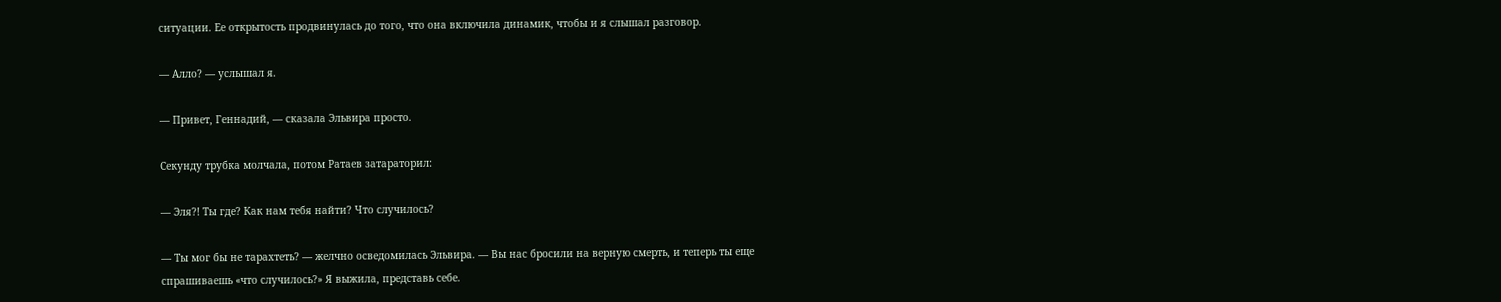ситуации. Ее открытость продвинулась до того, что она включила динамик, чтобы и я слышал разговор.

— Алло? — услышал я.

— Привет, Геннадий, — сказала Эльвира просто.

Секунду трубка молчала, потом Ратаев затараторил:

— Эля?! Ты где? Как нам тебя найти? Что случилось?

— Ты мог бы не тарахтеть? — желчно осведомилась Эльвира. — Вы нас бросили на верную смерть, и теперь ты еще спрашиваешь «что случилось?» Я выжила, представь себе.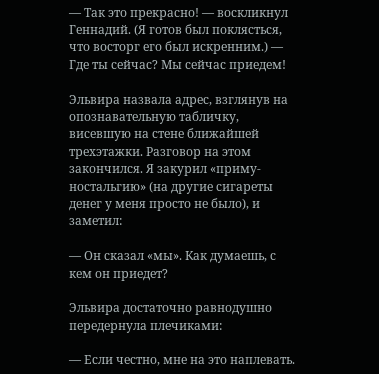— Так это прекрасно! — воскликнул Геннадий. (Я готов был поклясться, что восторг его был искренним.) — Где ты сейчас? Мы сейчас приедем!

Эльвира назвала адрес, взглянув на опознавательную табличку, висевшую на стене ближайшей трехэтажки. Разговор на этом закончился. Я закурил «приму-ностальгию» (на другие сигареты денег у меня просто не было), и заметил:

— Он сказал «мы». Как думаешь, с кем он приедет?

Эльвира достаточно равнодушно передернула плечиками:

— Если честно, мне на это наплевать.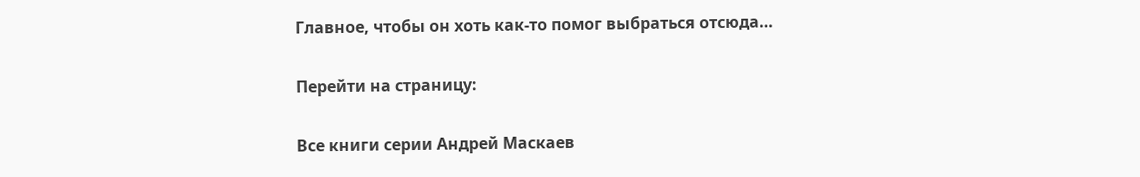Главное, чтобы он хоть как-то помог выбраться отсюда…

Перейти на страницу:

Все книги серии Андрей Маскаев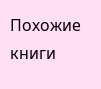Похожие книги